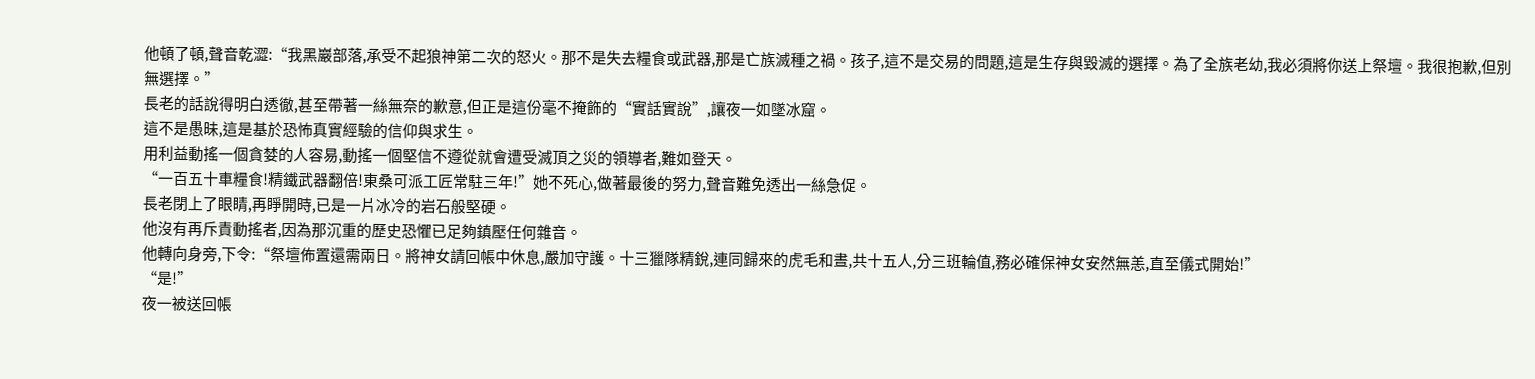他頓了頓,聲音乾澀:“我黑巖部落,承受不起狼神第二次的怒火。那不是失去糧食或武器,那是亡族滅種之禍。孩子,這不是交易的問題,這是生存與毀滅的選擇。為了全族老幼,我必須將你送上祭壇。我很抱歉,但別無選擇。”
長老的話說得明白透徹,甚至帶著一絲無奈的歉意,但正是這份毫不掩飾的“實話實說”,讓夜一如墜冰窟。
這不是愚昧,這是基於恐怖真實經驗的信仰與求生。
用利益動搖一個貪婪的人容易,動搖一個堅信不遵從就會遭受滅頂之災的領導者,難如登天。
“一百五十車糧食!精鐵武器翻倍!東桑可派工匠常駐三年!”她不死心,做著最後的努力,聲音難免透出一絲急促。
長老閉上了眼睛,再睜開時,已是一片冰冷的岩石般堅硬。
他沒有再斥責動搖者,因為那沉重的歷史恐懼已足夠鎮壓任何雜音。
他轉向身旁,下令:“祭壇佈置還需兩日。將神女請回帳中休息,嚴加守護。十三獵隊精銳,連同歸來的虎毛和晝,共十五人,分三班輪值,務必確保神女安然無恙,直至儀式開始!”
“是!”
夜一被送回帳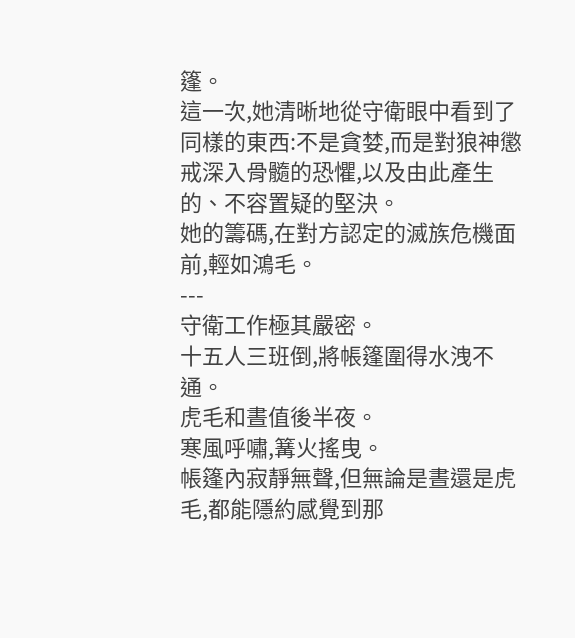篷。
這一次,她清晰地從守衛眼中看到了同樣的東西:不是貪婪,而是對狼神懲戒深入骨髓的恐懼,以及由此產生的、不容置疑的堅決。
她的籌碼,在對方認定的滅族危機面前,輕如鴻毛。
---
守衛工作極其嚴密。
十五人三班倒,將帳篷圍得水洩不通。
虎毛和晝值後半夜。
寒風呼嘯,篝火搖曳。
帳篷內寂靜無聲,但無論是晝還是虎毛,都能隱約感覺到那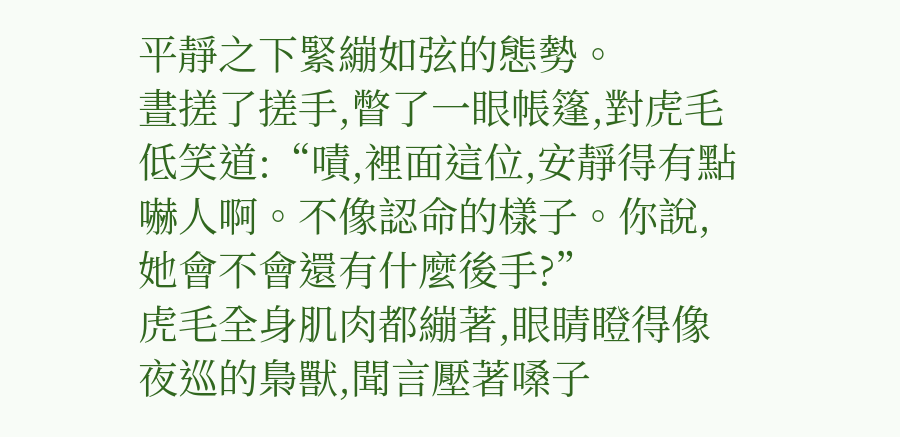平靜之下緊繃如弦的態勢。
晝搓了搓手,瞥了一眼帳篷,對虎毛低笑道:“嘖,裡面這位,安靜得有點嚇人啊。不像認命的樣子。你說,她會不會還有什麼後手?”
虎毛全身肌肉都繃著,眼睛瞪得像夜巡的梟獸,聞言壓著嗓子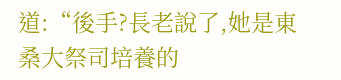道:“後手?長老說了,她是東桑大祭司培養的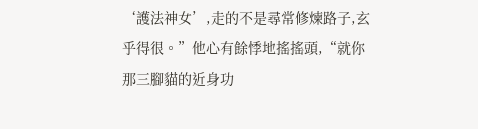‘護法神女’,走的不是尋常修煉路子,玄乎得很。”他心有餘悸地搖搖頭,“就你那三腳貓的近身功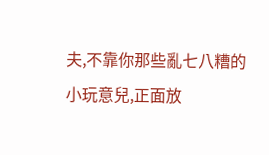夫,不靠你那些亂七八糟的小玩意兒,正面放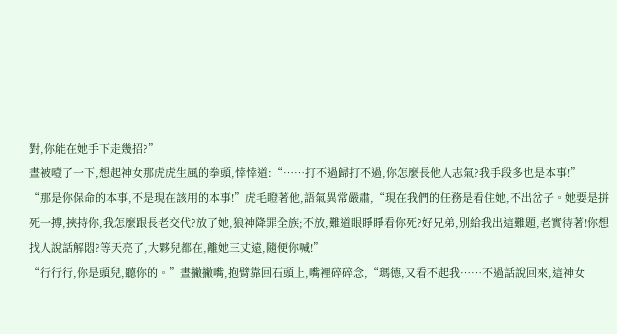對,你能在她手下走幾招?”
晝被噎了一下,想起神女那虎虎生風的拳頭,悻悻道:“……打不過歸打不過,你怎麼長他人志氣?我手段多也是本事!”
“那是你保命的本事,不是現在該用的本事!”虎毛瞪著他,語氣異常嚴肅,“現在我們的任務是看住她,不出岔子。她要是拼死一搏,挾持你,我怎麼跟長老交代?放了她,狼神降罪全族;不放,難道眼睜睜看你死?好兄弟,別給我出這難題,老實待著!你想找人說話解悶?等天亮了,大夥兒都在,離她三丈遠,隨便你喊!”
“行行行,你是頭兒,聽你的。”晝撇撇嘴,抱臂靠回石頭上,嘴裡碎碎念,“瑪德,又看不起我……不過話說回來,這神女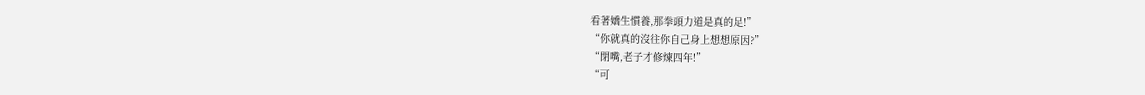看著嬌生慣養,那拳頭力道是真的足!”
“你就真的沒往你自己身上想想原因?”
“閉嘴,老子才修煉四年!”
“可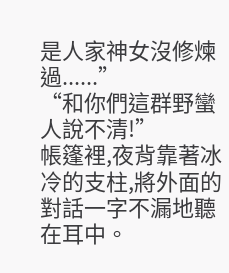是人家神女沒修煉過......”
“和你們這群野蠻人說不清!”
帳篷裡,夜背靠著冰冷的支柱,將外面的對話一字不漏地聽在耳中。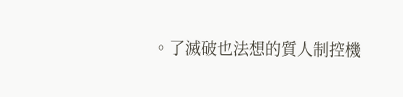。了滅破也法想的質人制控機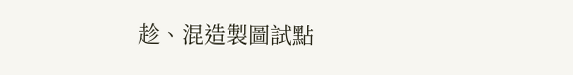趁、混造製圖試點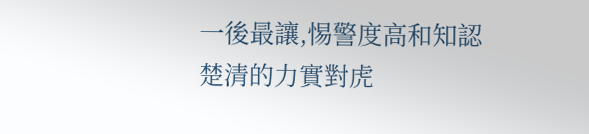一後最讓,惕警度高和知認楚清的力實對虎